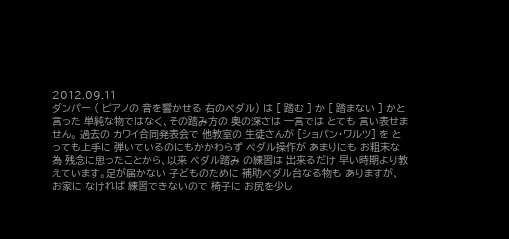2012.09.11
ダンパー ( ピアノの 音を響かせる 右のペダル) は [ 踏む ] か [ 踏まない ] かと言った 単純な物ではなく、その踏み方の 奥の深さは 一言では とても 言い表せません。 過去の カワイ合同発表会で 他教室の 生徒さんが [ショパン・ワルツ] を とっても上手に 弾いているのにもかかわらず ペダル操作が あまりにも お粗末な為 残念に思ったことから、以来 ペダル踏み の練習は 出来るだけ 早い時期より教えています。足が届かない 子どものために 補助ペダル台なる物も ありますが、お家に なければ 練習できないので 椅子に お尻を少し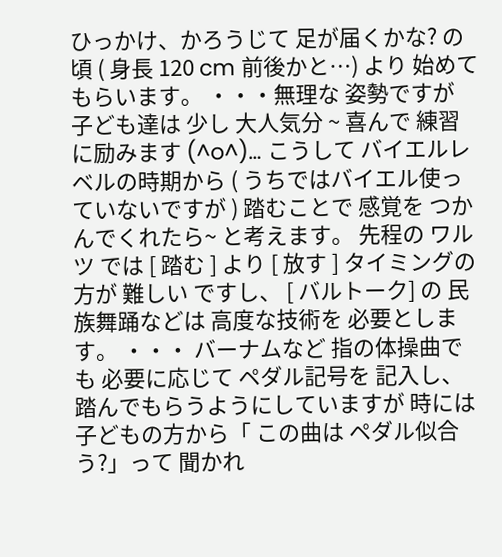ひっかけ、かろうじて 足が届くかな? の頃 ( 身長 120 cm 前後かと…) より 始めてもらいます。 ・・・無理な 姿勢ですが 子ども達は 少し 大人気分 ~ 喜んで 練習に励みます (^o^)… こうして バイエルレベルの時期から ( うちではバイエル使っていないですが ) 踏むことで 感覚を つかんでくれたら~ と考えます。 先程の ワルツ では [ 踏む ] より [ 放す ] タイミングの 方が 難しい ですし、 [ バルトーク] の 民族舞踊などは 高度な技術を 必要とします。 ・・・ バーナムなど 指の体操曲でも 必要に応じて ペダル記号を 記入し、 踏んでもらうようにしていますが 時には 子どもの方から「 この曲は ペダル似合う?」って 聞かれ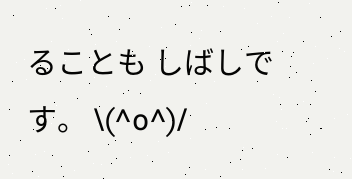ることも しばしです。 \(^o^)/